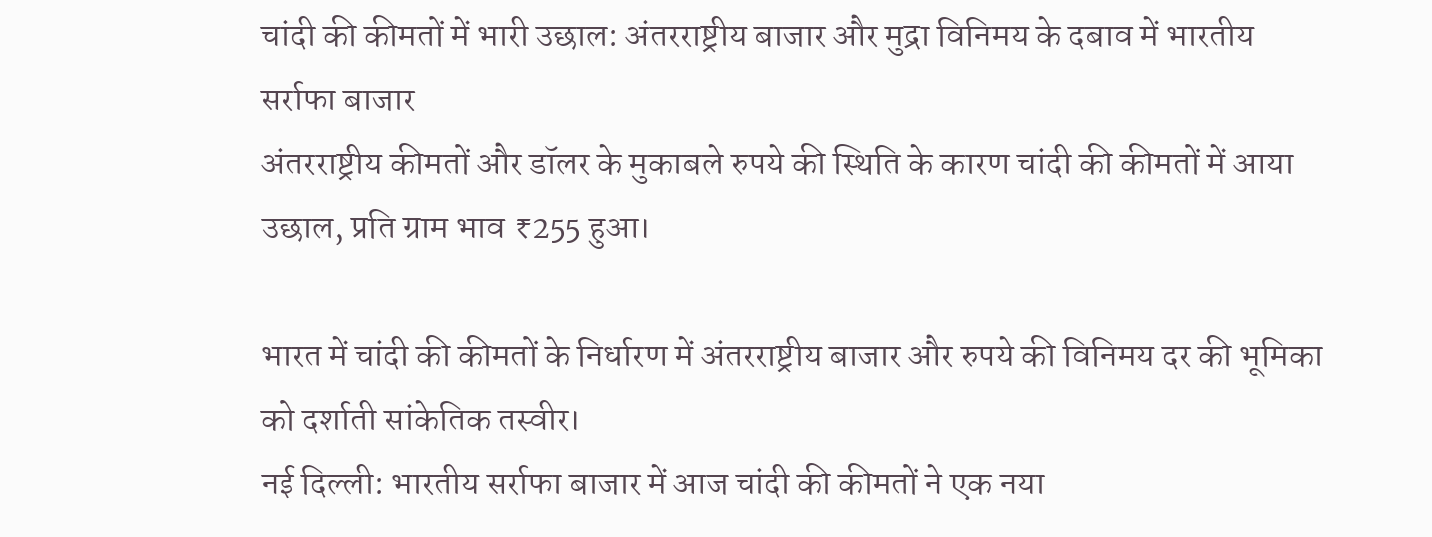चांदी की कीमतों में भारी उछाल: अंतरराष्ट्रीय बाजार और मुद्रा विनिमय के दबाव में भारतीय सर्राफा बाजार
अंतरराष्ट्रीय कीमतों और डॉलर के मुकाबले रुपये की स्थिति के कारण चांदी की कीमतों में आया उछाल, प्रति ग्राम भाव ₹255 हुआ।

भारत में चांदी की कीमतों के निर्धारण में अंतरराष्ट्रीय बाजार और रुपये की विनिमय दर की भूमिका को दर्शाती सांकेतिक तस्वीर।
नई दिल्ली: भारतीय सर्राफा बाजार में आज चांदी की कीमतों ने एक नया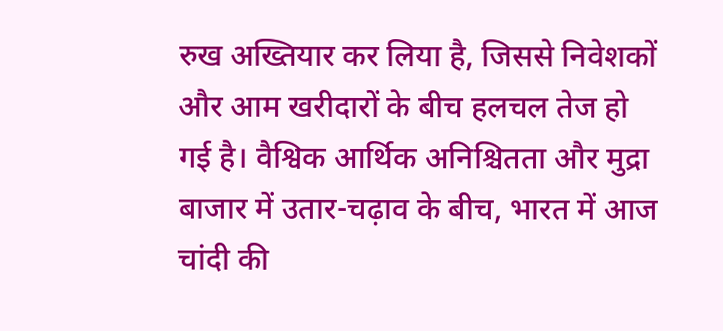रुख अख्तियार कर लिया है, जिससे निवेशकों और आम खरीदारों के बीच हलचल तेज हो गई है। वैश्विक आर्थिक अनिश्चितता और मुद्रा बाजार में उतार-चढ़ाव के बीच, भारत में आज चांदी की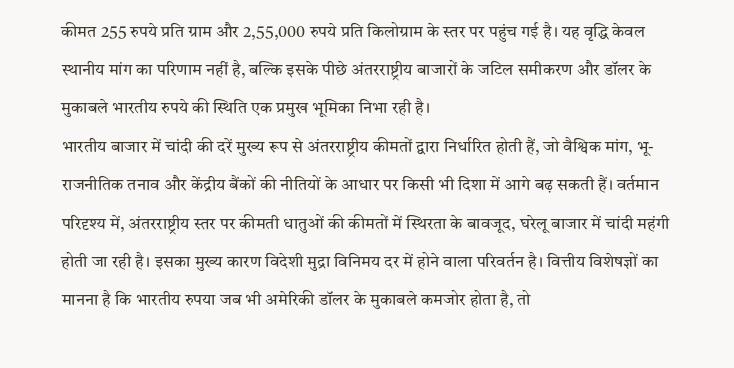कीमत 255 रुपये प्रति ग्राम और 2,55,000 रुपये प्रति किलोग्राम के स्तर पर पहुंच गई है। यह वृद्धि केवल स्थानीय मांग का परिणाम नहीं है, बल्कि इसके पीछे अंतरराष्ट्रीय बाजारों के जटिल समीकरण और डॉलर के मुकाबले भारतीय रुपये की स्थिति एक प्रमुख भूमिका निभा रही है।
भारतीय बाजार में चांदी की दरें मुख्य रूप से अंतरराष्ट्रीय कीमतों द्वारा निर्धारित होती हैं, जो वैश्विक मांग, भू-राजनीतिक तनाव और केंद्रीय बैंकों की नीतियों के आधार पर किसी भी दिशा में आगे बढ़ सकती हैं। वर्तमान परिदृश्य में, अंतरराष्ट्रीय स्तर पर कीमती धातुओं की कीमतों में स्थिरता के बावजूद, घरेलू बाजार में चांदी महंगी होती जा रही है। इसका मुख्य कारण विदेशी मुद्रा विनिमय दर में होने वाला परिवर्तन है। वित्तीय विशेषज्ञों का मानना है कि भारतीय रुपया जब भी अमेरिकी डॉलर के मुकाबले कमजोर होता है, तो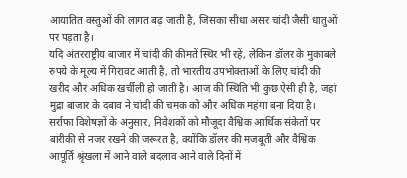आयातित वस्तुओं की लागत बढ़ जाती है, जिसका सीधा असर चांदी जैसी धातुओं पर पड़ता है।
यदि अंतरराष्ट्रीय बाजार में चांदी की कीमतें स्थिर भी रहें, लेकिन डॉलर के मुकाबले रुपये के मूल्य में गिरावट आती है, तो भारतीय उपभोक्ताओं के लिए चांदी की खरीद और अधिक खर्चीली हो जाती है। आज की स्थिति भी कुछ ऐसी ही है, जहां मुद्रा बाजार के दबाव ने चांदी की चमक को और अधिक महंगा बना दिया है। सर्राफा विशेषज्ञों के अनुसार, निवेशकों को मौजूदा वैश्विक आर्थिक संकेतों पर बारीकी से नजर रखने की जरूरत है, क्योंकि डॉलर की मजबूती और वैश्विक आपूर्ति श्रृंखला में आने वाले बदलाव आने वाले दिनों में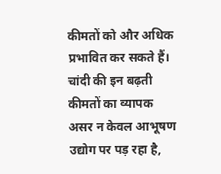कीमतों को और अधिक प्रभावित कर सकते हैं।
चांदी की इन बढ़ती कीमतों का व्यापक असर न केवल आभूषण उद्योग पर पड़ रहा है,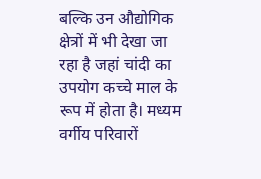बल्कि उन औद्योगिक क्षेत्रों में भी देखा जा रहा है जहां चांदी का उपयोग कच्चे माल के रूप में होता है। मध्यम वर्गीय परिवारों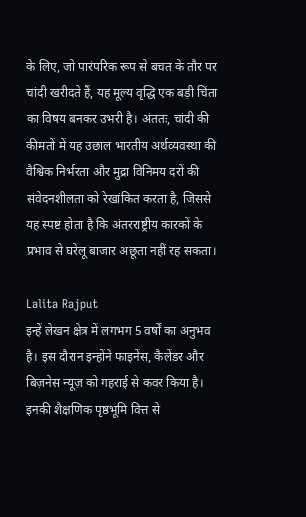के लिए, जो पारंपरिक रूप से बचत के तौर पर चांदी खरीदते हैं, यह मूल्य वृद्धि एक बड़ी चिंता का विषय बनकर उभरी है। अंततः, चांदी की कीमतों में यह उछाल भारतीय अर्थव्यवस्था की वैश्विक निर्भरता और मुद्रा विनिमय दरों की संवेदनशीलता को रेखांकित करता है, जिससे यह स्पष्ट होता है कि अंतरराष्ट्रीय कारकों के प्रभाव से घरेलू बाजार अछूता नहीं रह सकता।

Lalita Rajput
इन्हें लेखन क्षेत्र में लगभग 5 वर्षों का अनुभव है। इस दौरान इन्होंने फाइनेंस, कैलेंडर और बिज़नेस न्यूज़ को गहराई से कवर किया है। इनकी शैक्षणिक पृष्ठभूमि वित्त से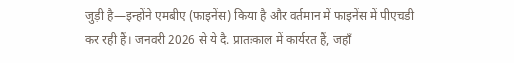जुड़ी है—इन्होंने एमबीए (फाइनेंस) किया है और वर्तमान में फाइनेंस में पीएचडी कर रही हैं। जनवरी 2026 से ये दै. प्रातःकाल में कार्यरत हैं, जहाँ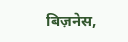बिज़नेस,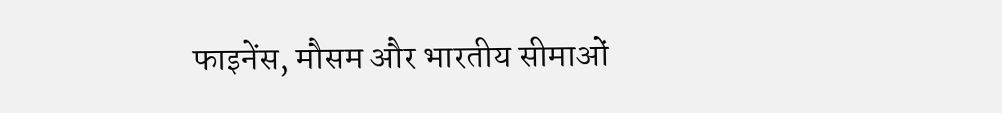फाइनेंस, मौसम और भारतीय सीमाओं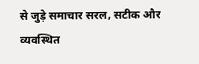से जुड़े समाचार सरल, सटीक और व्यवस्थित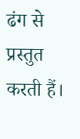ढंग से प्रस्तुत करती हैं।